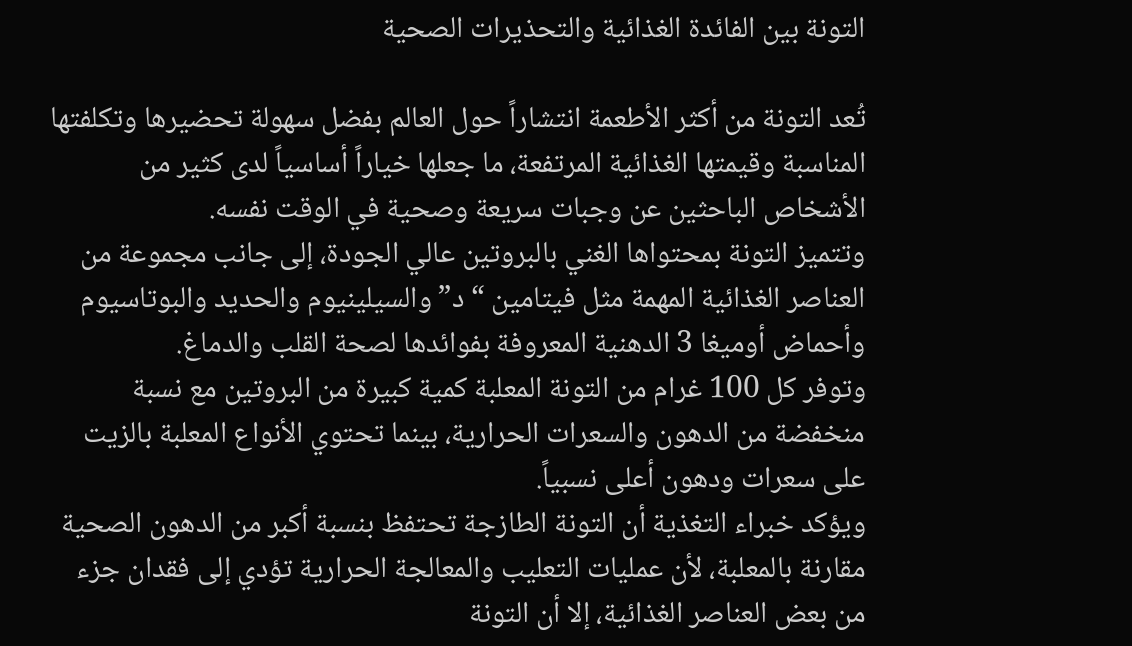التونة بين الفائدة الغذائية والتحذيرات الصحية

تُعد التونة من أكثر الأطعمة انتشاراً حول العالم بفضل سهولة تحضيرها وتكلفتها المناسبة وقيمتها الغذائية المرتفعة، ما جعلها خياراً أساسياً لدى كثير من الأشخاص الباحثين عن وجبات سريعة وصحية في الوقت نفسه.
وتتميز التونة بمحتواها الغني بالبروتين عالي الجودة، إلى جانب مجموعة من العناصر الغذائية المهمة مثل فيتامين “د” والسيلينيوم والحديد والبوتاسيوم وأحماض أوميغا 3 الدهنية المعروفة بفوائدها لصحة القلب والدماغ.
وتوفر كل 100 غرام من التونة المعلبة كمية كبيرة من البروتين مع نسبة منخفضة من الدهون والسعرات الحرارية، بينما تحتوي الأنواع المعلبة بالزيت على سعرات ودهون أعلى نسبياً.
ويؤكد خبراء التغذية أن التونة الطازجة تحتفظ بنسبة أكبر من الدهون الصحية مقارنة بالمعلبة، لأن عمليات التعليب والمعالجة الحرارية تؤدي إلى فقدان جزء من بعض العناصر الغذائية، إلا أن التونة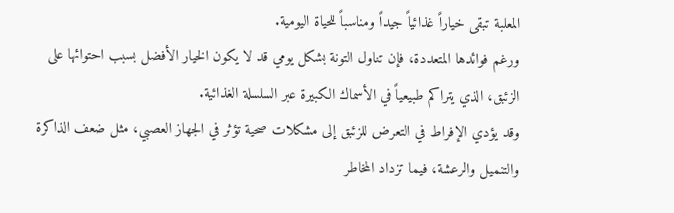المعلبة تبقى خياراً غذائياً جيداً ومناسباً للحياة اليومية.
ورغم فوائدها المتعددة، فإن تناول التونة بشكل يومي قد لا يكون الخيار الأفضل بسبب احتوائها على الزئبق، الذي يتراكم طبيعياً في الأسماك الكبيرة عبر السلسلة الغذائية.
وقد يؤدي الإفراط في التعرض للزئبق إلى مشكلات صحية تؤثر في الجهاز العصبي، مثل ضعف الذاكرة والتنميل والرعشة، فيما تزداد المخاطر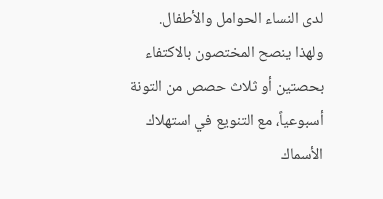لدى النساء الحوامل والأطفال.
ولهذا ينصح المختصون بالاكتفاء بحصتين أو ثلاث حصص من التونة أسبوعياً، مع التنويع في استهلاك الأسماك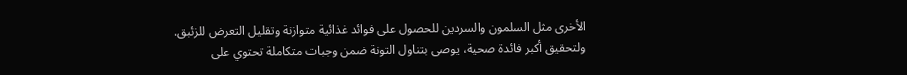الأخرى مثل السلمون والسردين للحصول على فوائد غذائية متوازنة وتقليل التعرض للزئبق.
ولتحقيق أكبر فائدة صحية، يوصى بتناول التونة ضمن وجبات متكاملة تحتوي على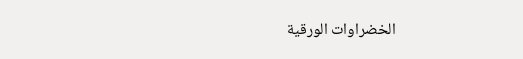الخضراوات الورقية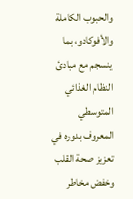والحبوب الكاملة والأفوكادو، بما ينسجم مع مبادئ النظام الغذائي المتوسطي المعروف بدوره في تعزيز صحة القلب وخفض مخاطر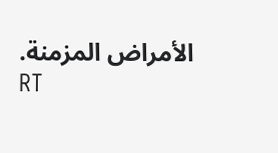الأمراض المزمنة.
RT